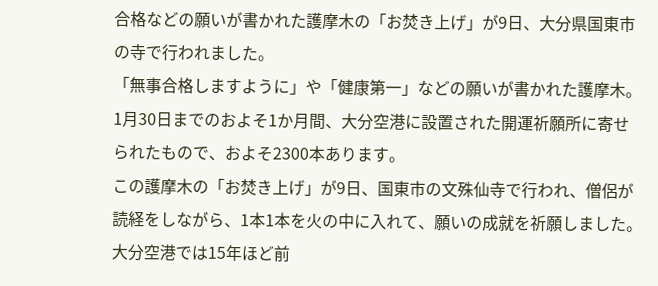合格などの願いが書かれた護摩木の「お焚き上げ」が9日、大分県国東市の寺で行われました。
「無事合格しますように」や「健康第一」などの願いが書かれた護摩木。1月30日までのおよそ1か月間、大分空港に設置された開運祈願所に寄せられたもので、およそ2300本あります。
この護摩木の「お焚き上げ」が9日、国東市の文殊仙寺で行われ、僧侶が読経をしながら、1本1本を火の中に入れて、願いの成就を祈願しました。
大分空港では15年ほど前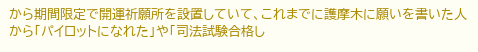から期間限定で開運祈願所を設置していて、これまでに護摩木に願いを書いた人から「パイロットになれた」や「司法試験合格し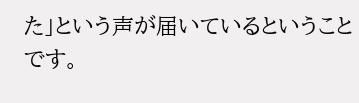た」という声が届いているということです。